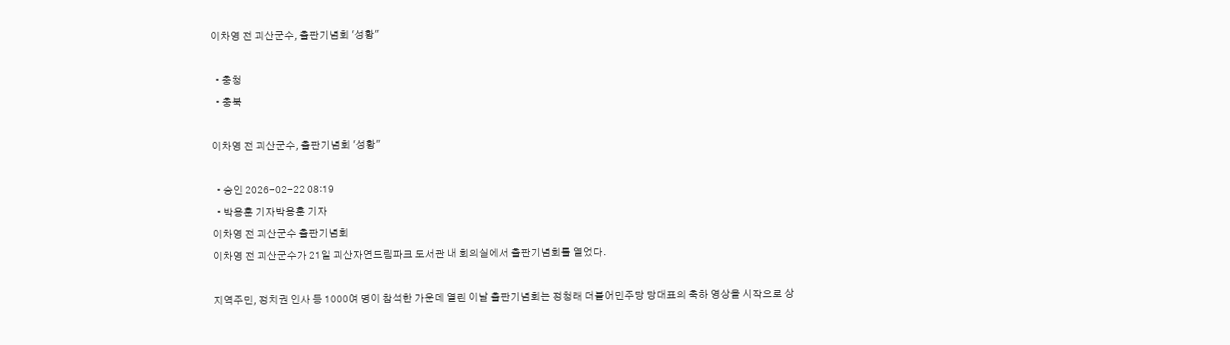이차영 전 괴산군수, 출판기념회 '성황"

  • 충청
  • 충북

이차영 전 괴산군수, 출판기념회 '성황"

  • 승인 2026-02-22 08:19
  • 박용훈 기자박용훈 기자
이차영 전 괴산군수 출판기념회
이차영 전 괴산군수가 21일 괴산자연드림파크 도서관 내 회의실에서 출판기념회를 열었다.

지역주민, 정치권 인사 등 1000여 명이 참석한 가운데 열린 이날 출판기념회는 정청래 더불어민주당 당대표의 축하 영상을 시작으로 상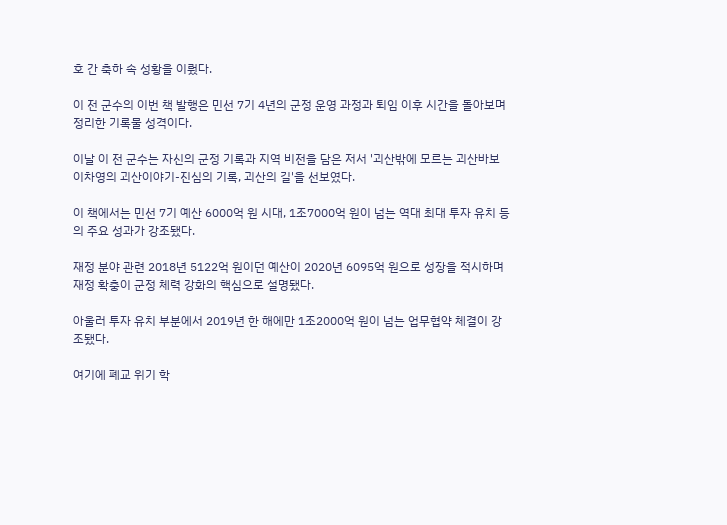호 간 축하 속 성황을 이뤘다.

이 전 군수의 이번 책 발행은 민선 7기 4년의 군정 운영 과정과 퇴임 이후 시간을 돌아보며 정리한 기록물 성격이다.

이날 이 전 군수는 자신의 군정 기록과 지역 비전을 담은 저서 '괴산밖에 모르는 괴산바보 이차영의 괴산이야기-진심의 기록, 괴산의 길'을 선보였다.

이 책에서는 민선 7기 예산 6000억 원 시대, 1조7000억 원이 넘는 역대 최대 투자 유치 등의 주요 성과가 강조됐다.

재정 분야 관련 2018년 5122억 원이던 예산이 2020년 6095억 원으로 성장을 적시하며 재정 확충이 군정 체력 강화의 핵심으로 설명됐다.

아울러 투자 유치 부분에서 2019년 한 해에만 1조2000억 원이 넘는 업무협약 체결이 강조됐다.

여기에 폐교 위기 학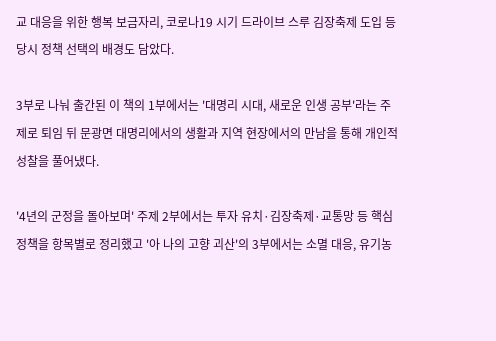교 대응을 위한 행복 보금자리, 코로나19 시기 드라이브 스루 김장축제 도입 등 당시 정책 선택의 배경도 담았다.

3부로 나눠 출간된 이 책의 1부에서는 '대명리 시대, 새로운 인생 공부'라는 주제로 퇴임 뒤 문광면 대명리에서의 생활과 지역 현장에서의 만남을 통해 개인적 성찰을 풀어냈다.

'4년의 군정을 돌아보며' 주제 2부에서는 투자 유치·김장축제·교통망 등 핵심 정책을 항목별로 정리했고 '아 나의 고향 괴산'의 3부에서는 소멸 대응, 유기농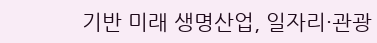기반 미래 생명산업, 일자리·관광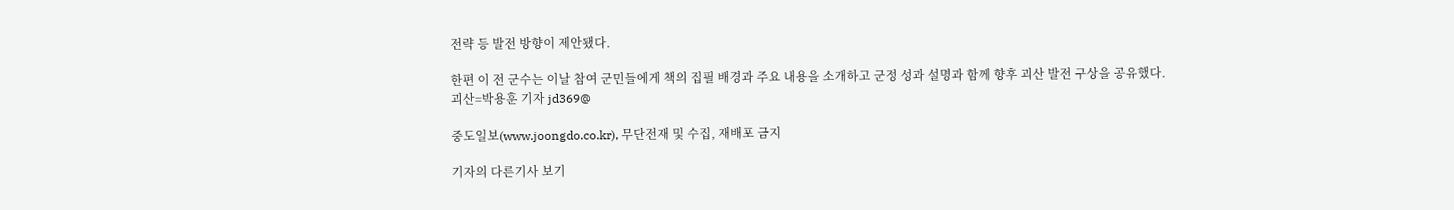전략 등 발전 방향이 제안됐다.

한편 이 전 군수는 이날 참여 군민들에게 책의 집필 배경과 주요 내용을 소개하고 군정 성과 설명과 함께 향후 괴산 발전 구상을 공유했다.
괴산=박용훈 기자 jd369@

중도일보(www.joongdo.co.kr), 무단전재 및 수집, 재배포 금지

기자의 다른기사 보기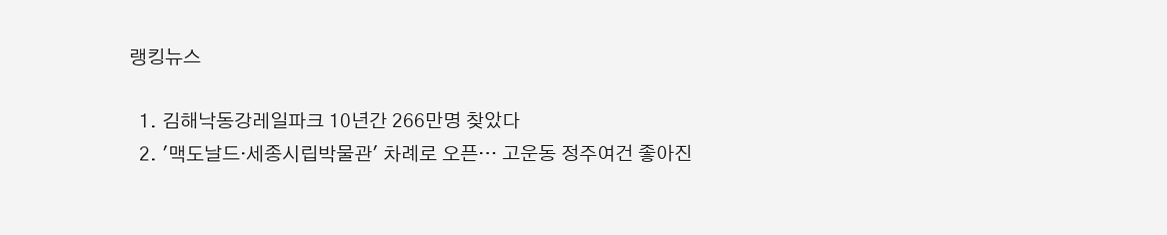랭킹뉴스

  1. 김해낙동강레일파크 10년간 266만명 찾았다
  2. '맥도날드·세종시립박물관' 차례로 오픈… 고운동 정주여건 좋아진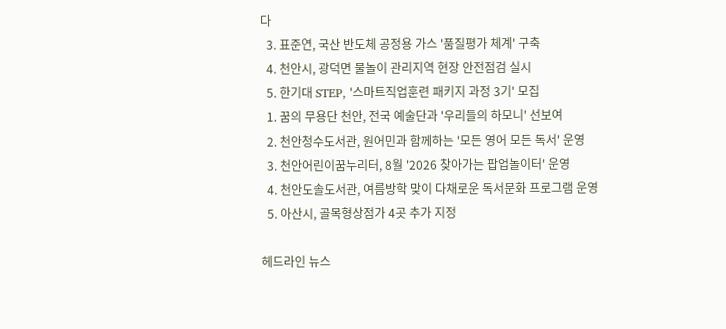다
  3. 표준연, 국산 반도체 공정용 가스 '품질평가 체계' 구축
  4. 천안시, 광덕면 물놀이 관리지역 현장 안전점검 실시
  5. 한기대 STEP, '스마트직업훈련 패키지 과정 3기' 모집
  1. 꿈의 무용단 천안, 전국 예술단과 '우리들의 하모니' 선보여
  2. 천안청수도서관, 원어민과 함께하는 '모든 영어 모든 독서' 운영
  3. 천안어린이꿈누리터, 8월 '2026 찾아가는 팝업놀이터' 운영
  4. 천안도솔도서관, 여름방학 맞이 다채로운 독서문화 프로그램 운영
  5. 아산시, 골목형상점가 4곳 추가 지정

헤드라인 뉴스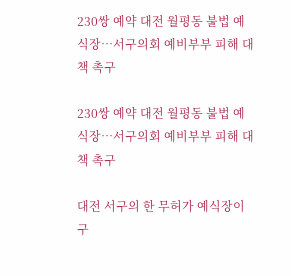230쌍 예약 대전 월평동 불법 예식장…서구의회 예비부부 피해 대책 촉구

230쌍 예약 대전 월평동 불법 예식장…서구의회 예비부부 피해 대책 촉구

대전 서구의 한 무허가 예식장이 구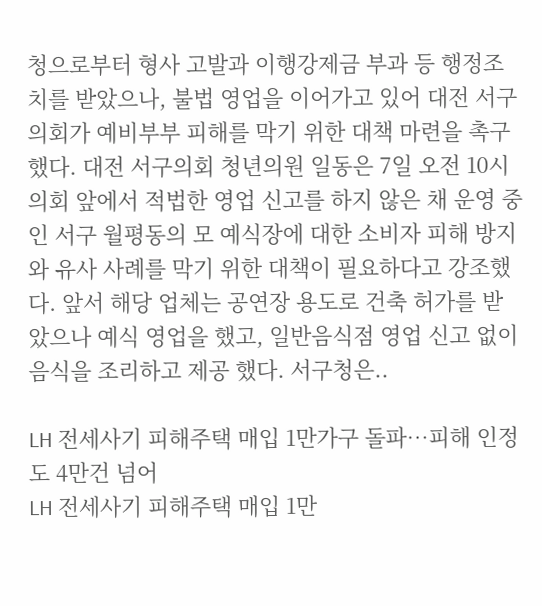청으로부터 형사 고발과 이행강제금 부과 등 행정조치를 받았으나, 불법 영업을 이어가고 있어 대전 서구의회가 예비부부 피해를 막기 위한 대책 마련을 촉구했다. 대전 서구의회 청년의원 일동은 7일 오전 10시 의회 앞에서 적법한 영업 신고를 하지 않은 채 운영 중인 서구 월평동의 모 예식장에 대한 소비자 피해 방지와 유사 사례를 막기 위한 대책이 필요하다고 강조했다. 앞서 해당 업체는 공연장 용도로 건축 허가를 받았으나 예식 영업을 했고, 일반음식점 영업 신고 없이 음식을 조리하고 제공 했다. 서구청은..

LH 전세사기 피해주택 매입 1만가구 돌파…피해 인정도 4만건 넘어
LH 전세사기 피해주택 매입 1만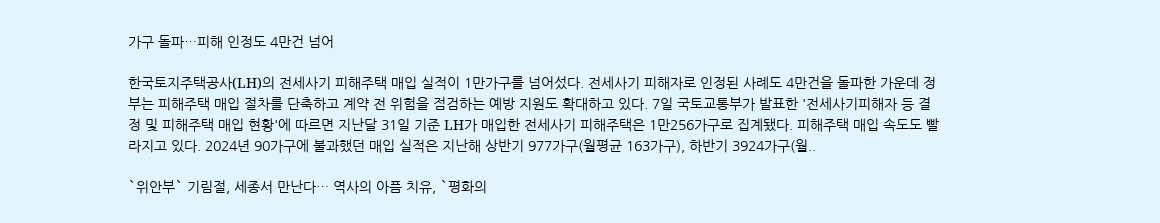가구 돌파…피해 인정도 4만건 넘어

한국토지주택공사(LH)의 전세사기 피해주택 매입 실적이 1만가구를 넘어섰다. 전세사기 피해자로 인정된 사례도 4만건을 돌파한 가운데 정부는 피해주택 매입 절차를 단축하고 계약 전 위험을 점검하는 예방 지원도 확대하고 있다. 7일 국토교통부가 발표한 '전세사기피해자 등 결정 및 피해주택 매입 현황'에 따르면 지난달 31일 기준 LH가 매입한 전세사기 피해주택은 1만256가구로 집계됐다. 피해주택 매입 속도도 빨라지고 있다. 2024년 90가구에 불과했던 매입 실적은 지난해 상반기 977가구(월평균 163가구), 하반기 3924가구(월..

`위안부` 기림절, 세종서 만난다… 역사의 아픔 치유, `평화의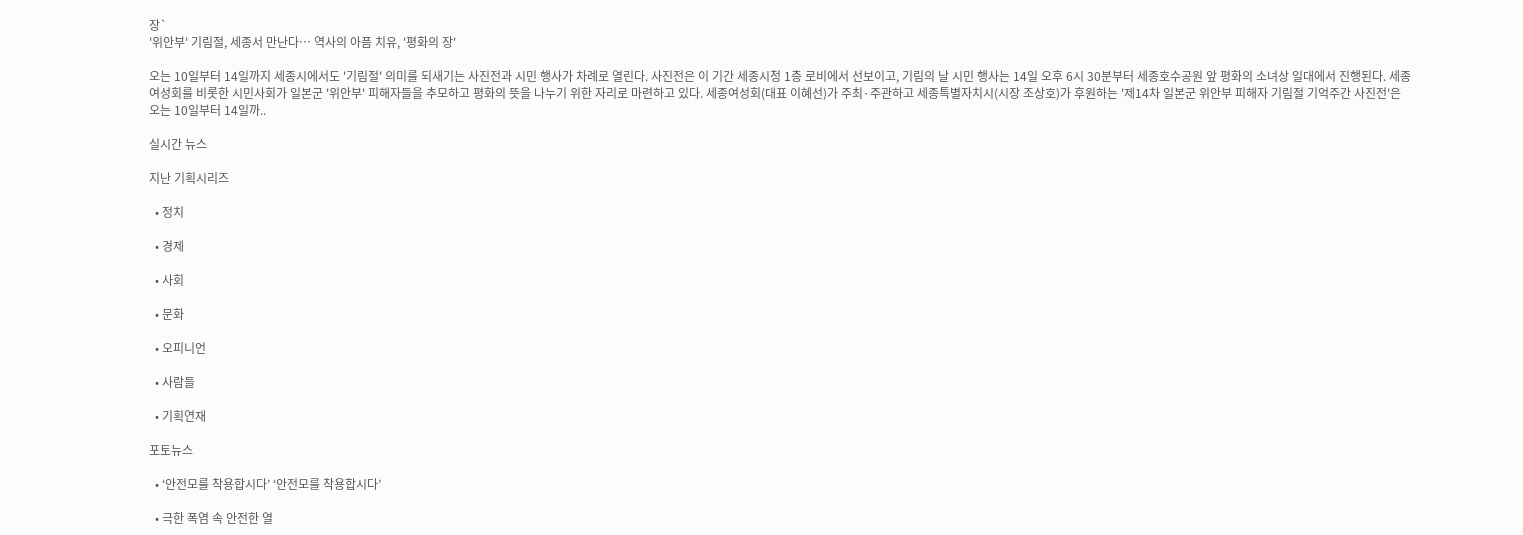장`
'위안부' 기림절, 세종서 만난다… 역사의 아픔 치유, '평화의 장'

오는 10일부터 14일까지 세종시에서도 '기림절' 의미를 되새기는 사진전과 시민 행사가 차례로 열린다. 사진전은 이 기간 세종시청 1층 로비에서 선보이고, 기림의 날 시민 행사는 14일 오후 6시 30분부터 세종호수공원 앞 평화의 소녀상 일대에서 진행된다. 세종여성회를 비롯한 시민사회가 일본군 '위안부' 피해자들을 추모하고 평화의 뜻을 나누기 위한 자리로 마련하고 있다. 세종여성회(대표 이혜선)가 주최·주관하고 세종특별자치시(시장 조상호)가 후원하는 '제14차 일본군 위안부 피해자 기림절 기억주간 사진전'은 오는 10일부터 14일까..

실시간 뉴스

지난 기획시리즈

  • 정치

  • 경제

  • 사회

  • 문화

  • 오피니언

  • 사람들

  • 기획연재

포토뉴스

  • ‘안전모를 착용합시다’ ‘안전모를 착용합시다’

  • 극한 폭염 속 안전한 열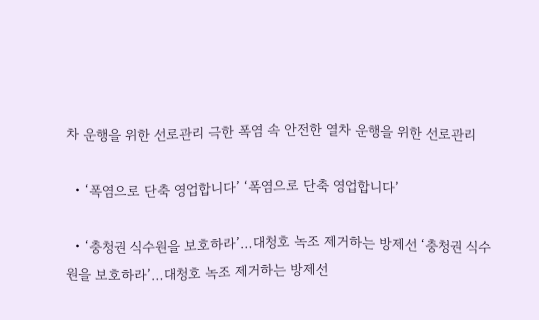차 운행을 위한 선로관리 극한 폭염 속 안전한 열차 운행을 위한 선로관리

  • ‘폭염으로 단축 영업합니다’ ‘폭염으로 단축 영업합니다’

  • ‘충청권 식수원을 보호하라’…대청호 녹조 제거하는 방제선 ‘충청권 식수원을 보호하라’…대청호 녹조 제거하는 방제선